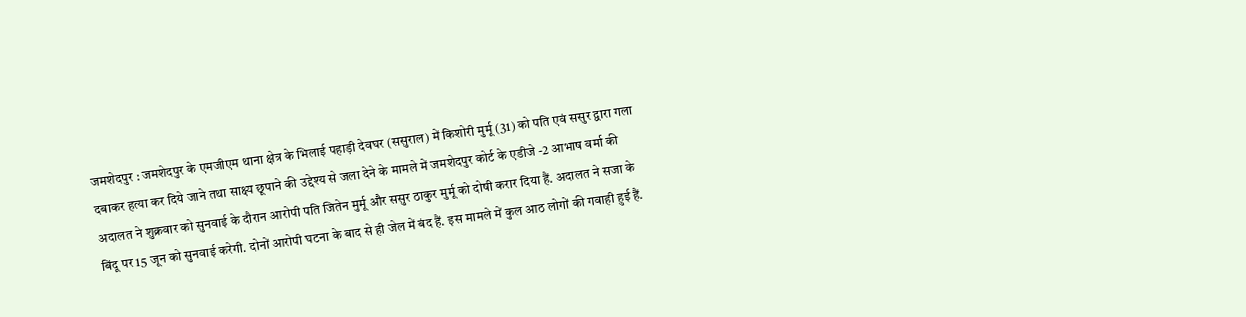जमशेदपुर : जमशेदपुर के एमजीएम थाना क्षेत्र के भिलाई पहाड़ी देवघर (ससुराल) में किशोरी मुर्मू (31) को पति एवं ससुर द्वारा गला दबाकर हत्या कर दिये जाने तथा साक्ष्य छूपाने की उद्देश्य से जला देने के मामले में जमशेदपुर कोर्ट के एडीजे -2 आभाष वर्मा की अदालत ने शुक्रवार को सुनवाई के दौरान आरोपी पति जितेन मुर्मू और ससुर ठाकुर मुर्मू को दोषी करार दिया हैं. अदालत ने सजा के बिंदू पर 15 जून को सुनवाई करेगी. दोनों आरोपी घटना के बाद से ही जेल में बंद हैं. इस मामले में कुल आठ लोगों की गवाही हुई हैं.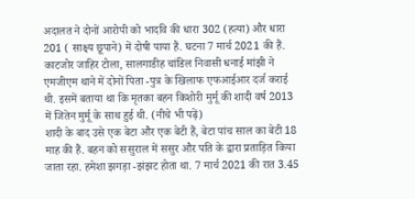अदालत ने दोनों आरोपी को भादवि की धारा 302 (हत्या) और धारा 201 ( साक्ष्य छूपाने) में दोषी पाया हैं. घटना 7 मार्च 2021 की हैं. काटजोर जाहिर टोला, सालगाडीह चांडिल निवासी धनाई मांझी ने एमजीएम थाने में दोनों पिता -पुत्र के खिलाफ एफआईआर दर्ज कराई थी. इसमें बताया था कि मृतका बहन किशोरी मुर्मू की शादी वर्ष 2013 में जितेन मुर्मू के साथ हुई थी. (नीचे भी पढ़ें)
शादी के बाद उसे एक बेटा और एक बेटी हैं, बेटा पांच साल का बेटी 18 माह की हैं. बहन को ससुराल में ससुर और पति के द्वारा प्रताड़ित किया जाता रहा. हमेशा झगड़ा -झंझट होता था. 7 मार्च 2021 की रात 3.45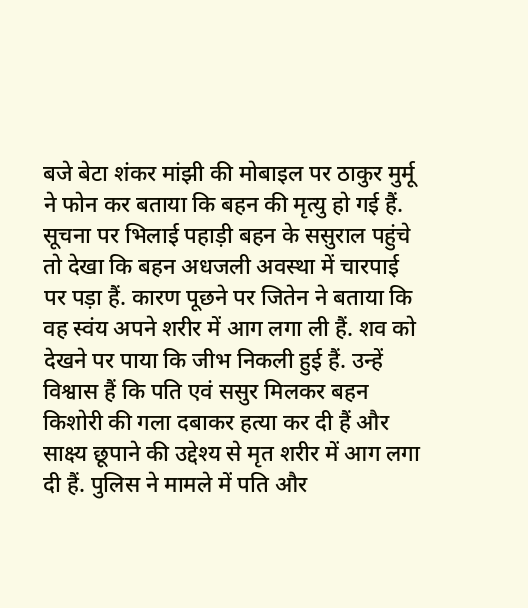बजे बेटा शंकर मांझी की मोबाइल पर ठाकुर मुर्मू ने फोन कर बताया कि बहन की मृत्यु हो गई हैं. सूचना पर भिलाई पहाड़ी बहन के ससुराल पहुंचे तो देखा कि बहन अधजली अवस्था में चारपाई पर पड़ा हैं. कारण पूछने पर जितेन ने बताया कि वह स्वंय अपने शरीर में आग लगा ली हैं. शव को देखने पर पाया कि जीभ निकली हुई हैं. उन्हें विश्वास हैं कि पति एवं ससुर मिलकर बहन किशोरी की गला दबाकर हत्या कर दी हैं और साक्ष्य छूपाने की उद्देश्य से मृत शरीर में आग लगा दी हैं. पुलिस ने मामले में पति और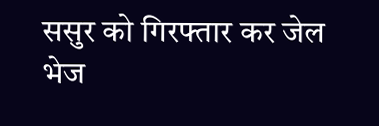ससुर को गिरफ्तार कर जेल भेज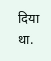दिया था.